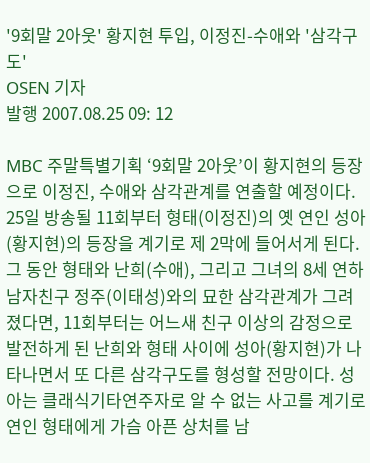'9회말 2아웃' 황지현 투입, 이정진-수애와 '삼각구도'
OSEN 기자
발행 2007.08.25 09: 12

MBC 주말특별기획 ‘9회말 2아웃’이 황지현의 등장으로 이정진, 수애와 삼각관계를 연출할 예정이다. 25일 방송될 11회부터 형태(이정진)의 옛 연인 성아(황지현)의 등장을 계기로 제 2막에 들어서게 된다. 그 동안 형태와 난희(수애), 그리고 그녀의 8세 연하 남자친구 정주(이태성)와의 묘한 삼각관계가 그려졌다면, 11회부터는 어느새 친구 이상의 감정으로 발전하게 된 난희와 형태 사이에 성아(황지현)가 나타나면서 또 다른 삼각구도를 형성할 전망이다. 성아는 클래식기타연주자로 알 수 없는 사고를 계기로 연인 형태에게 가슴 아픈 상처를 남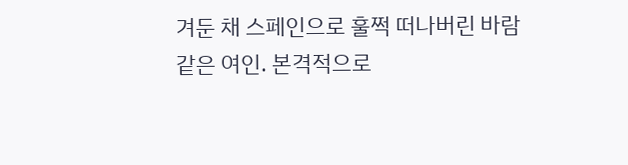겨둔 채 스페인으로 훌쩍 떠나버린 바람 같은 여인. 본격적으로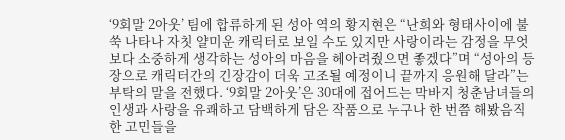‘9회말 2아웃’ 팀에 합류하게 된 성아 역의 황지현은 “난희와 형태사이에 불쑥 나타나 자칫 얄미운 캐릭터로 보일 수도 있지만 사랑이라는 감정을 무엇보다 소중하게 생각하는 성아의 마음을 헤아려줬으면 좋겠다”며 “성아의 등장으로 캐릭터간의 긴장감이 더욱 고조될 예정이니 끝까지 응원해 달라”는 부탁의 말을 전했다. ‘9회말 2아웃’은 30대에 접어드는 막바지 청춘남녀들의 인생과 사랑을 유쾌하고 담백하게 담은 작품으로 누구나 한 번쯤 해봤음직한 고민들을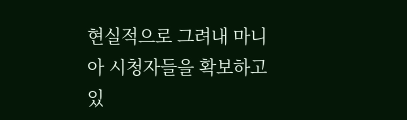현실적으로 그려내 마니아 시청자들을 확보하고 있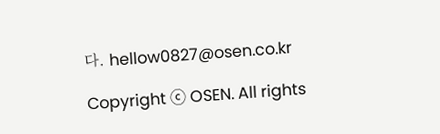다. hellow0827@osen.co.kr

Copyright ⓒ OSEN. All rights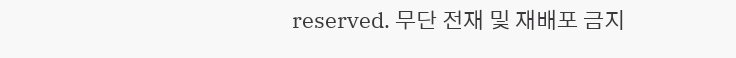reserved. 무단 전재 및 재배포 금지